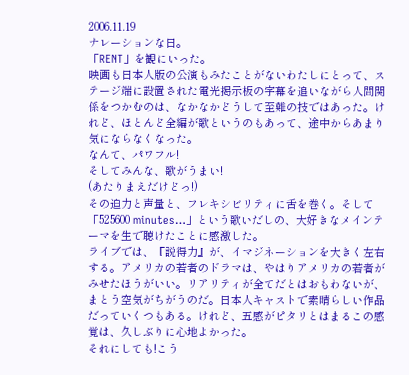2006.11.19
ナレーションな日。
「RENT」を観にいった。
映画も日本人版の公演もみたことがないわたしにとって、ステージ端に設置された電光掲示板の字幕を追いながら人間関係をつかむのは、なかなかどうして至難の技ではあった。けれど、ほとんど全編が歌というのもあって、途中からあまり気にならなくなった。
なんて、パワフル!
そしてみんな、歌がうまい!
(あたりまえだけどっ!)
その迫力と声量と、フレキシビリティに舌を巻く。そして「525600 minutes…」という歌いだしの、大好きなメインテーマを生で聴けたことに感激した。
ライブでは、『説得力』が、イマジネーションを大きく左右する。アメリカの若者のドラマは、やはりアメリカの若者がみせたほうがいい。リアリティが全てだとはおもわないが、まとう空気がちがうのだ。日本人キャストで素晴らしい作品だっていくつもある。けれど、五感がピタリとはまるこの感覚は、久しぶりに心地よかった。
それにしても!こう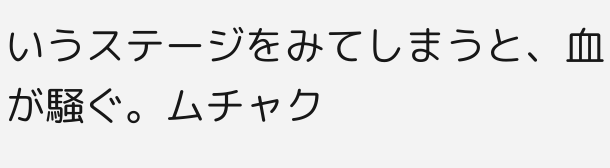いうステージをみてしまうと、血が騒ぐ。ムチャク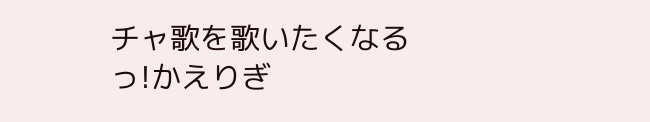チャ歌を歌いたくなるっ!かえりぎ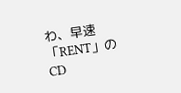わ、早速「RENT」のCD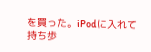を買った。iPodに入れて持ち歩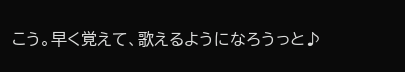こう。早く覚えて、歌えるようになろうっと♪